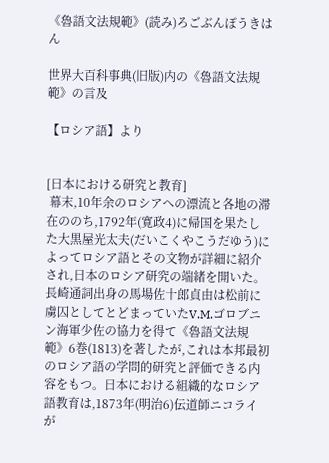《魯語文法規範》(読み)ろごぶんぽうきはん

世界大百科事典(旧版)内の《魯語文法規範》の言及

【ロシア語】より


[日本における研究と教育]
 幕末,10年余のロシアへの漂流と各地の滞在ののち,1792年(寛政4)に帰国を果たした大黒屋光太夫(だいこくやこうだゆう)によってロシア語とその文物が詳細に紹介され,日本のロシア研究の端緒を開いた。長崎通詞出身の馬場佐十郎貞由は松前に虜囚としてとどまっていたV.M.ゴロブニン海軍少佐の協力を得て《魯語文法規範》6巻(1813)を著したが,これは本邦最初のロシア語の学問的研究と評価できる内容をもつ。日本における組織的なロシア語教育は,1873年(明治6)伝道師ニコライが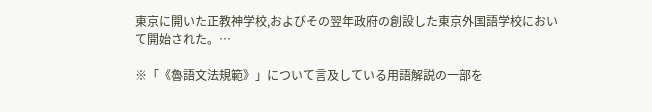東京に開いた正教神学校,およびその翌年政府の創設した東京外国語学校において開始された。…

※「《魯語文法規範》」について言及している用語解説の一部を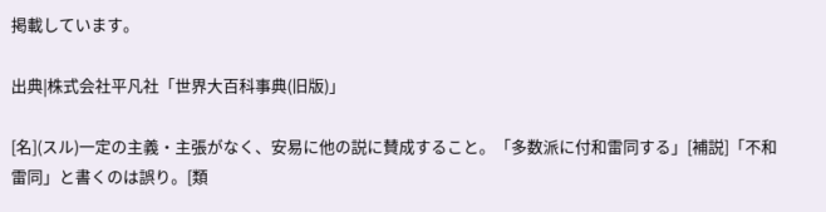掲載しています。

出典|株式会社平凡社「世界大百科事典(旧版)」

[名](スル)一定の主義・主張がなく、安易に他の説に賛成すること。「多数派に付和雷同する」[補説]「不和雷同」と書くのは誤り。[類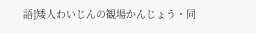語]矮人わいじんの観場かんじょう・同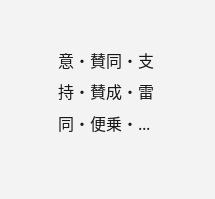意・賛同・支持・賛成・雷同・便乗・...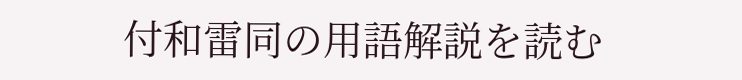付和雷同の用語解説を読む